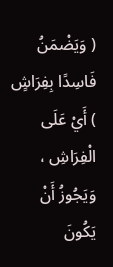( وَيَضْمَنُ فَاسِدًا بِفِرَاشٍ ) أَيْ عَلَى الْفِرَاشِ ، وَيَجُوزُ أَنْ يَكُونَ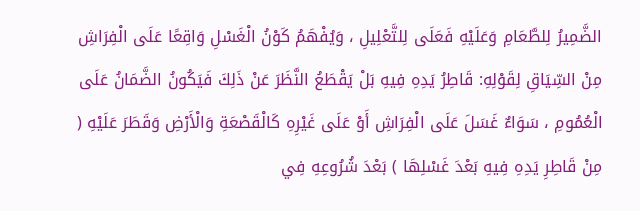الضَّمِيرُ لِلطَّعَامِ وَعَلَيْهِ فَعَلَى لِلتَّعْلِيلِ ، وَيُفْهَمُ كَوْنُ الْغَسْلِ وَاقِعًا عَلَى الْفِرَاشِ مِنْ السِّيَاقِ لِقَوْلِهِ: قَاطِرُ يَدِهِ فِيهِ بَلْ يَقْطَعُ النَّظَرَ عَنْ ذَلِكَ فَيَكُونُ الضَّمَانُ عَلَى الْعُمُومِ ، سَوَاءٌ غَسَلَ عَلَى الْفِرَاشِ أَوْ عَلَى غَيْرِهِ كَالْقَصْعَةِ وَالْأَرْضِ وَقَطَرَ عَلَيْهِ ( مِنْ قَاطِرِ يَدِهِ فِيهِ بَعْدَ غَسْلِهَا ) بَعْدَ شُرُوعِهِ فِي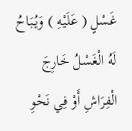غَسْلٍ ( عَلَيْهِ ) وَيُبَاحُ لَهُ الْغَسْلُ خَارِجَ الْفِرَاشِ أَوْ فِي نَحْوِ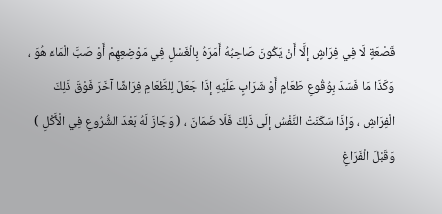قَصْعَةٍ لَا فِي فِرَاشٍ إلَّا أَنْ يَكُونَ صَاحِبُهُ أَمَرَهُ بِالْغَسْلِ فِي مَوْضِعِهِمْ أَوْ صَبَّ الْمَاءَ هُوَ ، وَكَذَا مَا فَسَدَ بِوُقُوعِ طَعَامٍ أَوْ شَرَابٍ عَلَيْهِ إذَا جَعَلَ لِلطَّعَامِ فِرَاشًا آخَرَ فَوْقَ ذَلِكَ الْفِرَاشِ ، وَإِذَا سَكَنَتْ النَّفْسُ إلَى ذَلِكَ فَلَا ضَمَانَ ، ( وَجَازَ لَهُ بَعْدَ الشُّرُوعِ فِي الْأَكْلِ ) وَقَبْلَ الْفَرَاغِ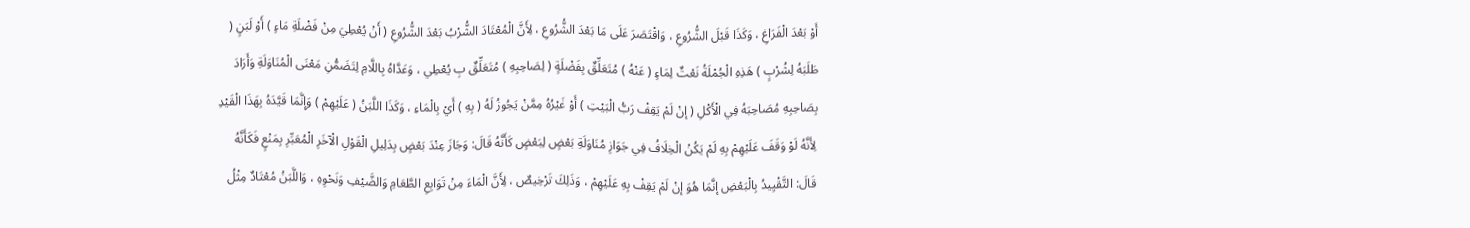أَوْ بَعْدَ الْفَرَاغِ ، وَكَذَا قَبْلَ الشُّرُوعِ ، وَاقْتَصَرَ عَلَى مَا بَعْدَ الشُّرُوعِ ، لِأَنَّ الْمُعْتَادَ الشُّرْبُ بَعْدَ الشُّرُوعِ ( أَنْ يُعْطِيَ مِنْ فَضْلَةِ مَاءٍ ) أَوْ لَبَنٍ ( طَلَبَهُ لِشُرْبٍ ) هَذِهِ الْجُمْلَةُ نَعْتٌ لِمَاءٍ ( عَنْهُ ) مُتَعَلِّقٌ بِفَضْلَةٍ ( لِصَاحِبِهِ ) مُتَعَلِّقٌ بِ يُعْطِي ، وَعَدَّاهُ بِاللَّامِ لِتَضَمُّنِ مَعْنَى الْمُنَاوَلَةِ وَأَرَادَ بِصَاحِبِهِ مُصَاحِبَهُ فِي الْأَكْلِ ( إنْ لَمْ يَقِفْ رَبُّ الْبَيْتِ ) أَوْ غَيْرُهُ مِمَّنْ يَجُوزُ لَهُ ( بِهِ ) أَيْ بِالْمَاءِ ، وَكَذَا اللَّبَنُ ( عَلَيْهِمْ ) وَإِنَّمَا قَيَّدَهُ بِهَذَا الْقَيْدِ لِأَنَّهُ لَوْ وَقَفَ عَلَيْهِمْ بِهِ لَمْ يَكُنْ الْخِلَافُ فِي جَوَازِ مُنَاوَلَةِ بَعْضٍ لِبَعْضٍ كَأَنَّهُ قَالَ: وَجَازَ عِنْدَ بَعْضٍ بِدَلِيلِ الْقَوْلِ الْآخَرِ الْمُعَبِّرِ بِمَنْعٍ فَكَأَنَّهُ قَالَ: التَّقْيِيدُ بِالْبَعْضِ إنَّمَا هُوَ إنْ لَمْ يَقِفْ بِهِ عَلَيْهِمْ ، وَذَلِكَ تَرْخِيصٌ ، لِأَنَّ الْمَاءَ مِنْ تَوَابِعِ الطَّعَامِ وَالضَّيْفِ وَنَحْوِهِ ، وَاللَّبَنُ مُعْتَادٌ مِثْلُ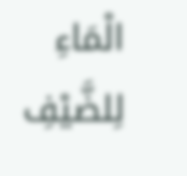الْمَاءِ لِلضَّيْفِ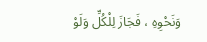وَنَحْوِهِ ، فَجَازَ لِلْكُلِّ وَلَوْ